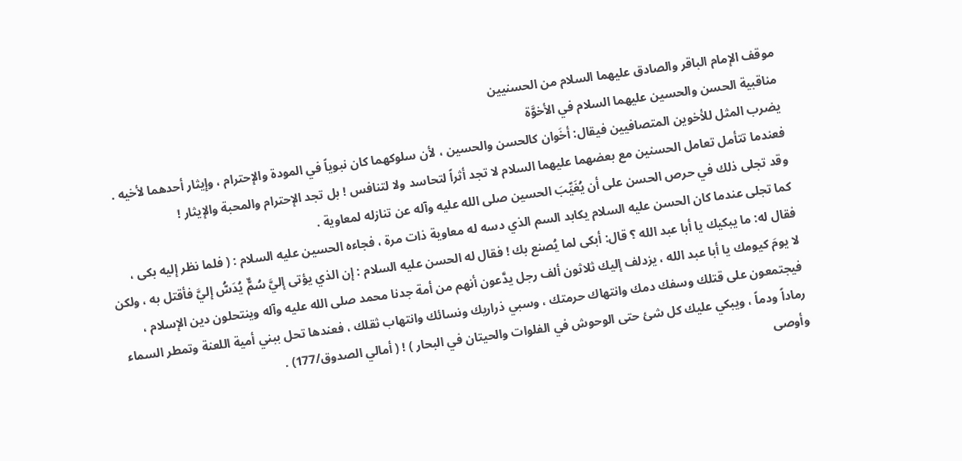موقف الإمام الباقر والصادق عليهما السلام من الحسنيين
مناقبية الحسن والحسين عليهما السلام في الأخوَّة
يضرب المثل للأخوين المتصافيين فيقال: أخَوان كالحسن والحسين ، لأن سلوكهما كان نبوياً في المودة والإحترام ، وإيثار أحدهما لأخيه .
فعندما تتأمل تعامل الحسنين مع بعضهما عليهما السلام لا تجد أثراً لتحاسد ولا لتنافس ! بل تجد الإحترام والمحبة والإيثار !
وقد تجلى ذلك في حرص الحسن على أن يُغَيِّبَ الحسين صلى الله عليه وآله عن تنازله لمعاوية .
كما تجلى عندما كان الحسن عليه السلام يكابد السم الذي دسه له معاوية ذات مرة ، فجاءه الحسين عليه السلام : ( فلما نظر إليه بكى ، فقال له: ما يبكيك يا أبا عبد الله ؟ قال: أبكى لما يُصنع بك ! فقال له الحسن عليه السلام : إن الذي يؤتى إليَّ سُمٌّ يُدَسُّ إليَّ فأقتل به ، ولكن لا يومَ كيومك يا أبا عبد الله ، يزدلف إليك ثلاثون ألف رجل يدَّعون أنهم من أمة جدنا محمد صلى الله عليه وآله وينتحلون دين الإسلام ، فيجتمعون على قتلك وسفك دمك وانتهاك حرمتك ، وسبي ذراريك ونسائك وانتهاب ثقلك ، فعندها تحل ببني أمية اللعنة وتمطر السماء رماداً ودماً ، ويبكي عليك كل شئ حتى الوحوش في الفلوات والحيتان في البحار ) ! ( أمالي الصدوق/177) .
وأوصى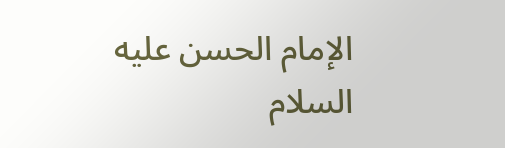الإمام الحسن عليه السلام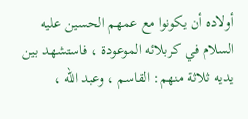أولاده أن يكونوا مع عمهم الحسين عليه السلام في كربلائه الموعودة ، فاستشهد بين يديه ثلاثة منهم: القاسم ، وعبد الله ،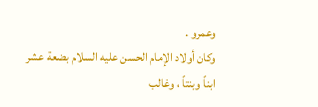وعمرو .
وكان أولاد الإمام الحسن عليه السلام بضعة عشر ابناً وبنتاً ، وغالب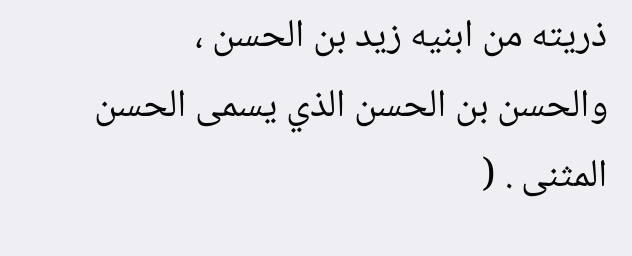ذريته من ابنيه زيد بن الحسن ، والحسن بن الحسن الذي يسمى الحسن المثنى . (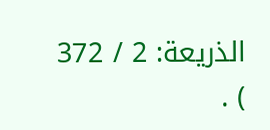الذريعة: 2 / 372 ) .